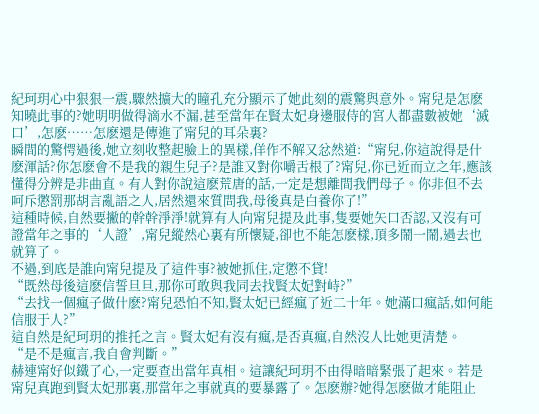紀珂玥心中狠狠一震,驟然擴大的瞳孔充分顯示了她此刻的震驚與意外。甯兒是怎麽知曉此事的?她明明做得滴水不漏,甚至當年在賢太妃身邊服侍的宮人都盡數被她‘滅口’,怎麽……怎麽還是傳進了甯兒的耳朵裏?
瞬間的驚愕過後,她立刻收整起臉上的異樣,佯作不解又忿然道:“甯兒,你這說得是什麽渾話?你怎麽會不是我的親生兒子?是誰又對你嚼舌根了?甯兒,你已近而立之年,應該懂得分辨是非曲直。有人對你說這麽荒唐的話,一定是想離間我們母子。你非但不去呵斥懲罰那胡言亂語之人,居然還來質問我,母後真是白養你了!”
這種時候,自然要撇的幹幹淨淨!就算有人向甯兒提及此事,隻要她矢口否認,又沒有可證當年之事的‘人證’,甯兒縱然心裏有所懷疑,卻也不能怎麽樣,頂多鬧一鬧,過去也就算了。
不過,到底是誰向甯兒提及了這件事?被她抓住,定懲不貸!
“既然母後這麽信誓旦旦,那你可敢與我同去找賢太妃對峙?”
“去找一個瘋子做什麽?甯兒恐怕不知,賢太妃已經瘋了近二十年。她滿口瘋話,如何能信服于人?”
這自然是紀珂玥的推托之言。賢太妃有沒有瘋,是否真瘋,自然沒人比她更清楚。
“是不是瘋言,我自會判斷。”
赫連甯好似鐵了心,一定要查出當年真相。這讓紀珂玥不由得暗暗緊張了起來。若是甯兒真跑到賢太妃那裏,那當年之事就真的要暴露了。怎麽辦?她得怎麽做才能阻止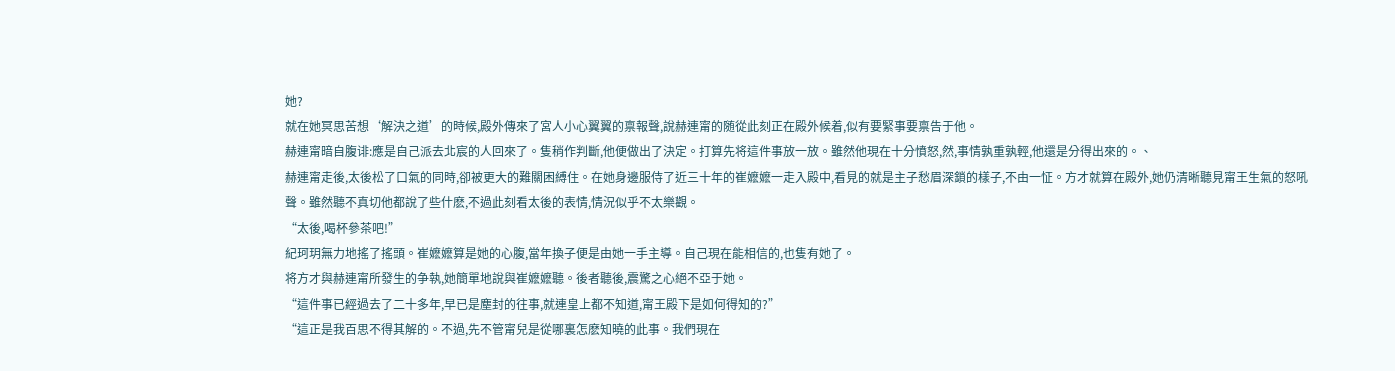她?
就在她冥思苦想‘解決之道’的時候,殿外傳來了宮人小心翼翼的禀報聲,說赫連甯的随從此刻正在殿外候着,似有要緊事要禀告于他。
赫連甯暗自腹诽:應是自己派去北宸的人回來了。隻稍作判斷,他便做出了決定。打算先将這件事放一放。雖然他現在十分憤怒,然,事情孰重孰輕,他還是分得出來的。、
赫連甯走後,太後松了口氣的同時,卻被更大的難關困縛住。在她身邊服侍了近三十年的崔嬷嬷一走入殿中,看見的就是主子愁眉深鎖的樣子,不由一怔。方才就算在殿外,她仍清晰聽見甯王生氣的怒吼聲。雖然聽不真切他都說了些什麽,不過此刻看太後的表情,情況似乎不太樂觀。
“太後,喝杯參茶吧!”
紀珂玥無力地搖了搖頭。崔嬷嬷算是她的心腹,當年換子便是由她一手主導。自己現在能相信的,也隻有她了。
将方才與赫連甯所發生的争執,她簡單地說與崔嬷嬷聽。後者聽後,震驚之心絕不亞于她。
“這件事已經過去了二十多年,早已是塵封的往事,就連皇上都不知道,甯王殿下是如何得知的?”
“這正是我百思不得其解的。不過,先不管甯兒是從哪裏怎麽知曉的此事。我們現在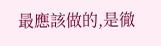最應該做的,是徹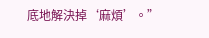底地解決掉‘麻煩’。”